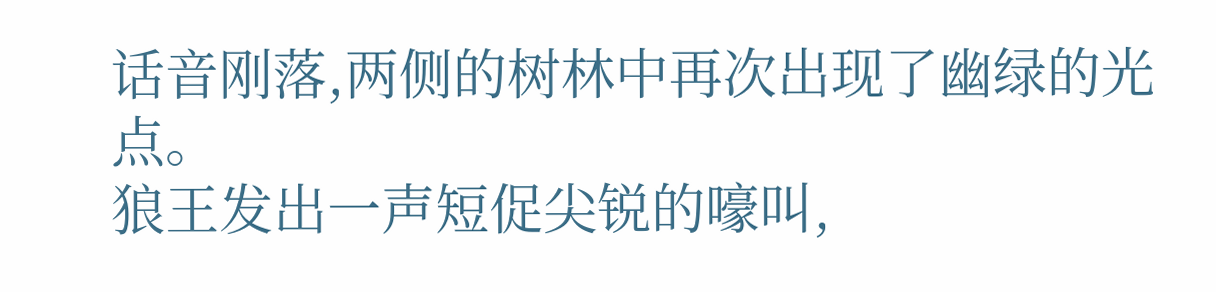话音刚落,两侧的树林中再次出现了幽绿的光点。
狼王发出一声短促尖锐的嚎叫,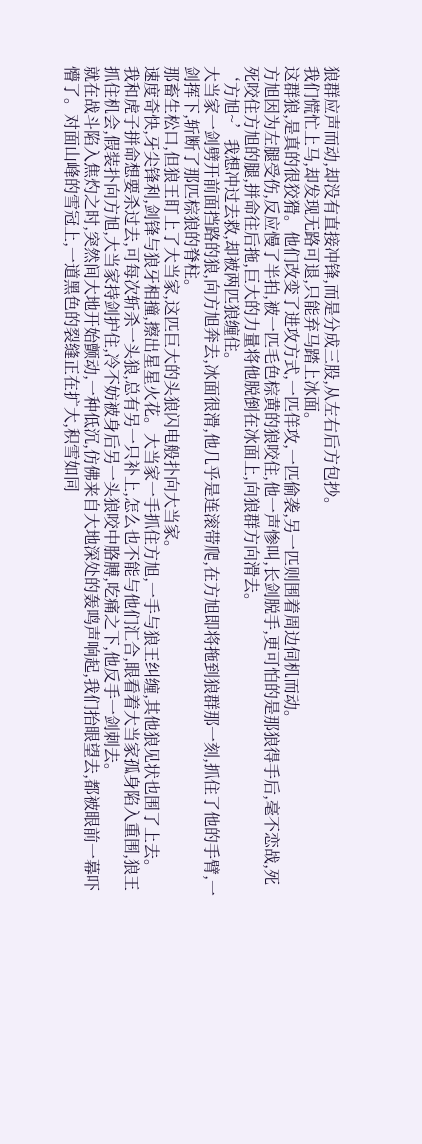狼群应声而动,却没有直接冲锋,而是分成三股,从左右后方包抄。
我们慌忙上马,却发现无路可退,只能弃马踏上冰面。
这群狼,是真的很狡猾。他们改变了进攻方式,一匹佯攻,一匹偷袭,另一匹则围着周边伺机而动。
方旭因为左腿受伤,反应慢了半拍,被一匹毛色棕黄的狼咬住,他一声惨叫,长剑脱手,更可怕的是那狼得手后,毫不恋战,死死咬住方旭的腿,拼命往后拖,巨大的力量将他脱倒在冰面上,向狼群方向滑去。
‘方旭~’我想冲过去救,却被两匹狼缠住。
大当家一剑劈开前面挡路的狼,向方旭奔去,冰面很滑,他几乎是连滚带爬,在方旭即将拖到狼群那一刻,抓住了他的手臂,一剑挥下,斩断了那匹棕狼的脊柱。
那畜生松口,但狼王盯上了大当家,这匹巨大的头狼闪电般扑向大当家。
速度奇快,牙尖锋利,剑锋与狼牙相撞,擦出星星火花。大当家一手抓住方旭,一手与狼王纠缠,其他狼见状也围了上去。
我和虎子拼命想要杀过去,可每次斩杀一头狼,总有另一只补上,怎么也不能与他们汇合,眼看着大当家孤身陷入重围,狼王抓住机会,假装扑向方旭,大当家持剑护住,冷不妨被身后另一头狼咬中胳膊,吃痛之下,他反手一剑刺去。
就在战斗陷入焦灼之时,突然间大地开始颤动,一种低沉,仿佛来自大地深处的轰鸣声响起,我们抬眼望去,都被眼前一幕吓懵了。对面山峰的雪冠上,一道黑色的裂缝正在扩大,积雪如同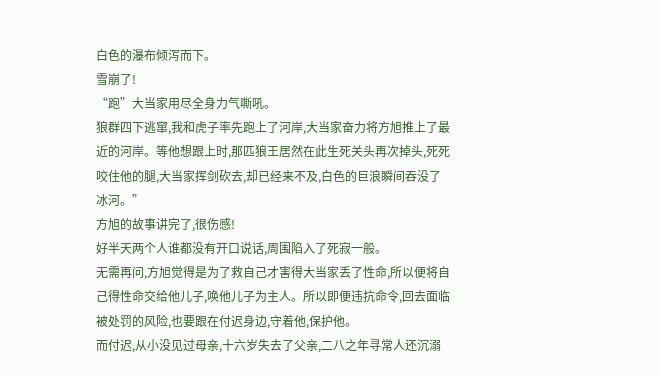白色的瀑布倾泻而下。
雪崩了!
“跑”大当家用尽全身力气嘶吼。
狼群四下逃窜,我和虎子率先跑上了河岸,大当家奋力将方旭推上了最近的河岸。等他想跟上时,那匹狼王居然在此生死关头再次掉头,死死咬住他的腿,大当家挥剑砍去,却已经来不及,白色的巨浪瞬间吞没了冰河。”
方旭的故事讲完了,很伤感!
好半天两个人谁都没有开口说话,周围陷入了死寂一般。
无需再问,方旭觉得是为了救自己才害得大当家丢了性命,所以便将自己得性命交给他儿子,唤他儿子为主人。所以即便违抗命令,回去面临被处罚的风险,也要跟在付迟身边,守着他,保护他。
而付迟,从小没见过母亲,十六岁失去了父亲,二八之年寻常人还沉溺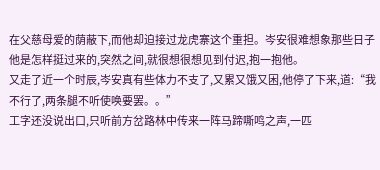在父慈母爱的荫蔽下,而他却迫接过龙虎寨这个重担。岑安很难想象那些日子他是怎样挺过来的,突然之间,就很想很想见到付迟,抱一抱他。
又走了近一个时辰,岑安真有些体力不支了,又累又饿又困,他停了下来,道:“我不行了,两条腿不听使唤要罢。。”
工字还没说出口,只听前方岔路林中传来一阵马蹄嘶鸣之声,一匹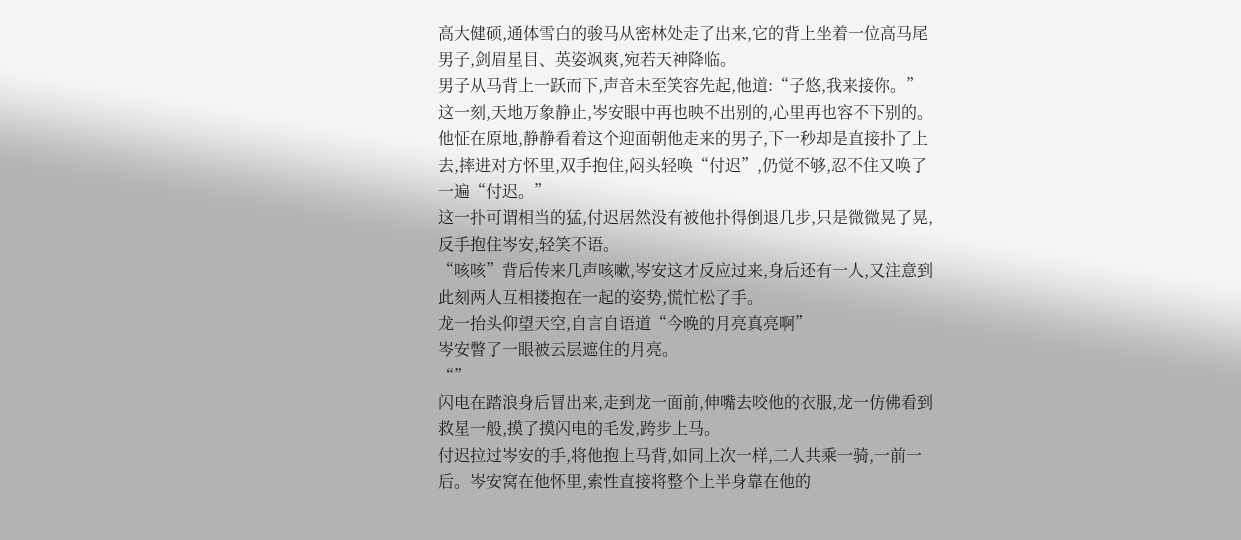高大健硕,通体雪白的骏马从密林处走了出来,它的背上坐着一位高马尾男子,剑眉星目、英姿飒爽,宛若天神降临。
男子从马背上一跃而下,声音未至笑容先起,他道:“子悠,我来接你。”
这一刻,天地万象静止,岑安眼中再也映不出别的,心里再也容不下别的。他怔在原地,静静看着这个迎面朝他走来的男子,下一秒却是直接扑了上去,摔进对方怀里,双手抱住,闷头轻唤“付迟”,仍觉不够,忍不住又唤了一遍“付迟。”
这一扑可谓相当的猛,付迟居然没有被他扑得倒退几步,只是微微晃了晃,反手抱住岑安,轻笑不语。
“咳咳”背后传来几声咳嗽,岑安这才反应过来,身后还有一人,又注意到此刻两人互相搂抱在一起的姿势,慌忙松了手。
龙一抬头仰望天空,自言自语道“今晚的月亮真亮啊”
岑安瞥了一眼被云层遮住的月亮。
“”
闪电在踏浪身后冒出来,走到龙一面前,伸嘴去咬他的衣服,龙一仿佛看到救星一般,摸了摸闪电的毛发,跨步上马。
付迟拉过岑安的手,将他抱上马背,如同上次一样,二人共乘一骑,一前一后。岑安窝在他怀里,索性直接将整个上半身靠在他的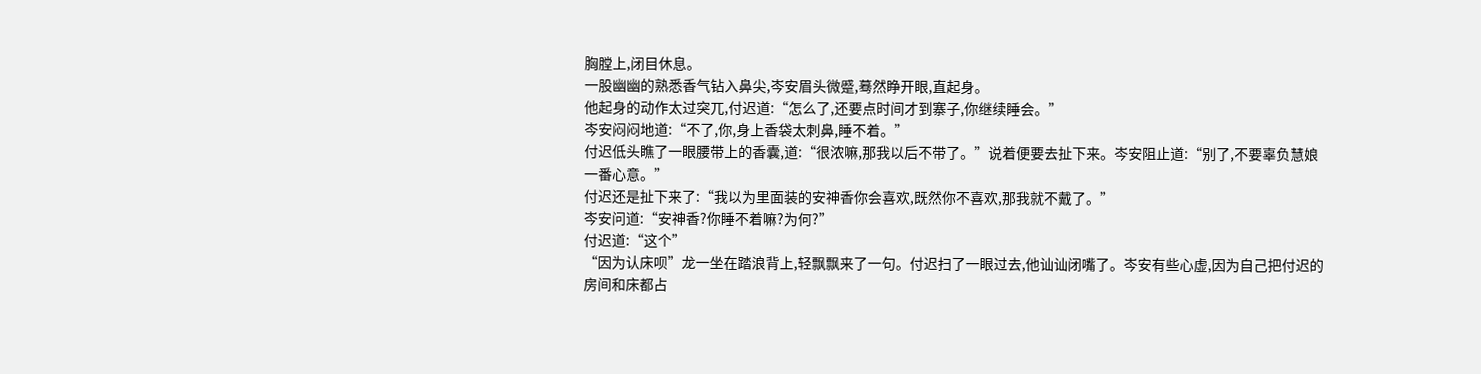胸膛上,闭目休息。
一股幽幽的熟悉香气钻入鼻尖,岑安眉头微蹙,蓦然睁开眼,直起身。
他起身的动作太过突兀,付迟道:“怎么了,还要点时间才到寨子,你继续睡会。”
岑安闷闷地道:“不了,你,身上香袋太刺鼻,睡不着。”
付迟低头瞧了一眼腰带上的香囊,道:“很浓嘛,那我以后不带了。”说着便要去扯下来。岑安阻止道:“别了,不要辜负慧娘一番心意。”
付迟还是扯下来了:“我以为里面装的安神香你会喜欢,既然你不喜欢,那我就不戴了。”
岑安问道:“安神香?你睡不着嘛?为何?”
付迟道:“这个”
“因为认床呗”龙一坐在踏浪背上,轻飘飘来了一句。付迟扫了一眼过去,他讪讪闭嘴了。岑安有些心虚,因为自己把付迟的房间和床都占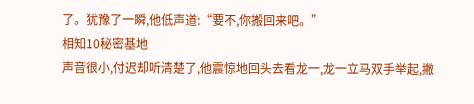了。犹豫了一瞬,他低声道:“要不,你搬回来吧。”
相知10秘密基地
声音很小,付迟却听清楚了,他震惊地回头去看龙一,龙一立马双手举起,撇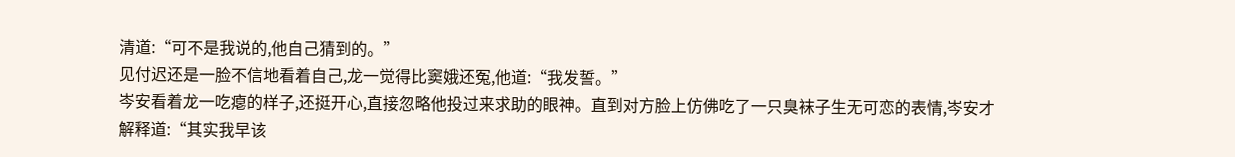清道:“可不是我说的,他自己猜到的。”
见付迟还是一脸不信地看着自己,龙一觉得比窦娥还冤,他道:“我发誓。”
岑安看着龙一吃瘪的样子,还挺开心,直接忽略他投过来求助的眼神。直到对方脸上仿佛吃了一只臭袜子生无可恋的表情,岑安才解释道:“其实我早该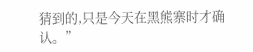猜到的,只是今天在黑熊寨时才确认。”